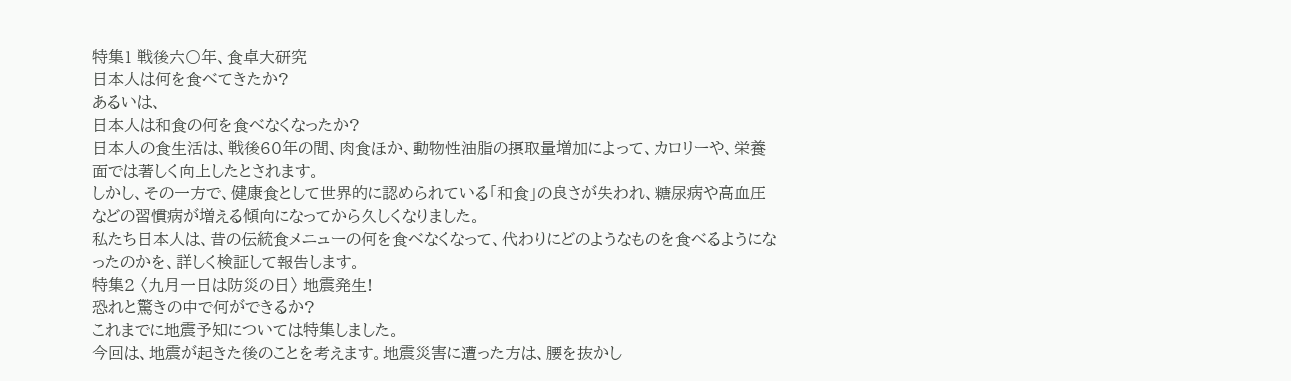特集1 戦後六〇年、食卓大研究
日本人は何を食べてきたか?
あるいは、
日本人は和食の何を食べなくなったか?
日本人の食生活は、戦後60年の間、肉食ほか、動物性油脂の摂取量増加によって、カロリーや、栄養面では著しく向上したとされます。
しかし、その一方で、健康食として世界的に認められている「和食」の良さが失われ、糖尿病や高血圧などの習慣病が増える傾向になってから久しくなりました。
私たち日本人は、昔の伝統食メニューの何を食べなくなって、代わりにどのようなものを食べるようになったのかを、詳しく検証して報告します。
特集2 〈九月一日は防災の日〉 地震発生!
恐れと驚きの中で何ができるか?
これまでに地震予知については特集しました。
今回は、地震が起きた後のことを考えます。地震災害に遭った方は、腰を抜かし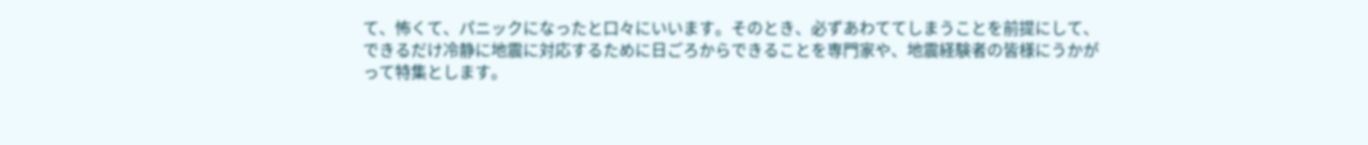て、怖くて、パニックになったと口々にいいます。そのとき、必ずあわててしまうことを前提にして、できるだけ冷静に地震に対応するために日ごろからできることを専門家や、地震経験者の皆様にうかがって特集とします。